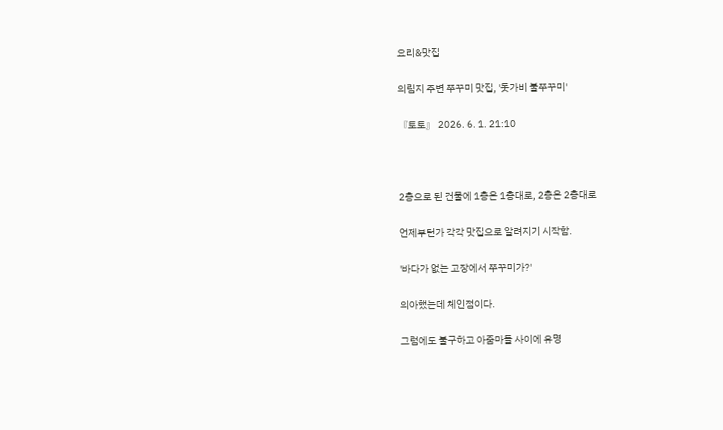요리&맛집

의림지 주변 쭈꾸미 맛집, '돗가비 불쭈꾸미'

『토토』 2026. 6. 1. 21:10



2층으로 된 건물에 1층은 1층대로, 2층은 2층대로

언제부턴가 각각 맛집으로 알려지기 시작함.

'바다가 없는 고장에서 쭈꾸미가?'

의아했는데 체인점이다.

그럼에도 불구하고 아줌마들 사이에 유명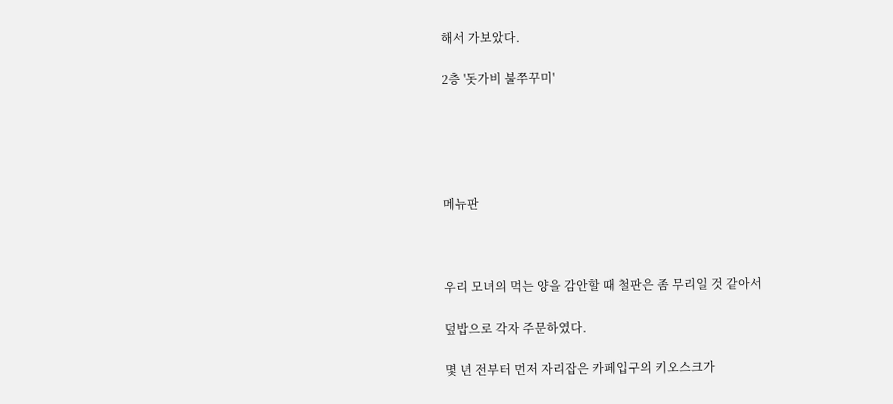해서 가보았다.

2층 '돗가비 불쭈꾸미'





메뉴판



우리 모녀의 먹는 양을 감안할 때 철판은 좀 무리일 것 같아서

덮밥으로 각자 주문하였다.

몇 년 전부터 먼저 자리잡은 카페입구의 키오스크가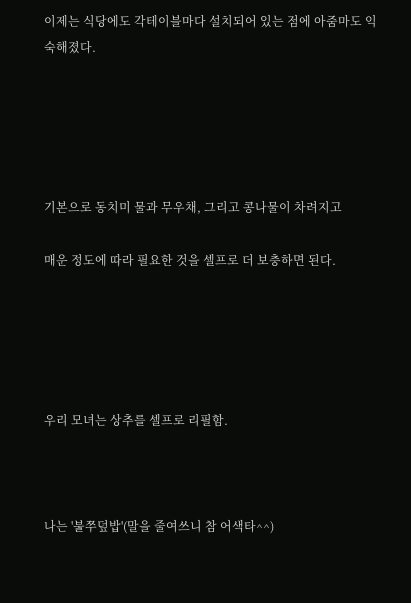이제는 식당에도 각테이블마다 설치되어 있는 점에 아줌마도 익숙해졌다.





기본으로 동치미 물과 무우채, 그리고 콩나물이 차려지고

매운 정도에 따라 필요한 것을 셀프로 더 보충하면 된다.





우리 모녀는 상추를 셀프로 리필함.



나는 '불쭈덮밥'(말을 줄여쓰니 참 어색타^^)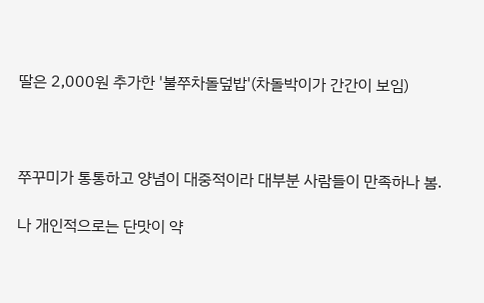딸은 2,000원 추가한 '불쭈차돌덮밥'(차돌박이가 간간이 보임)



쭈꾸미가 통통하고 양념이 대중적이라 대부분 사람들이 만족하나 봄.

나 개인적으로는 단맛이 약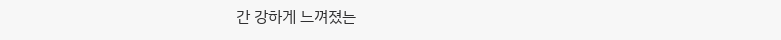간 강하게 느껴졌는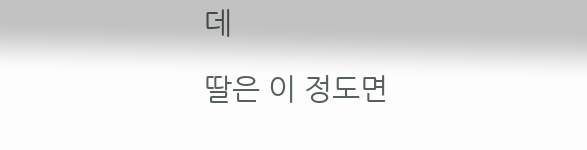데

딸은 이 정도면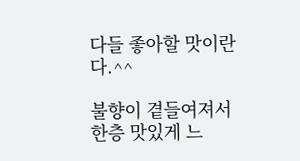다들 좋아할 맛이란다.^^

불향이 곁들여져서 한층 맛있게 느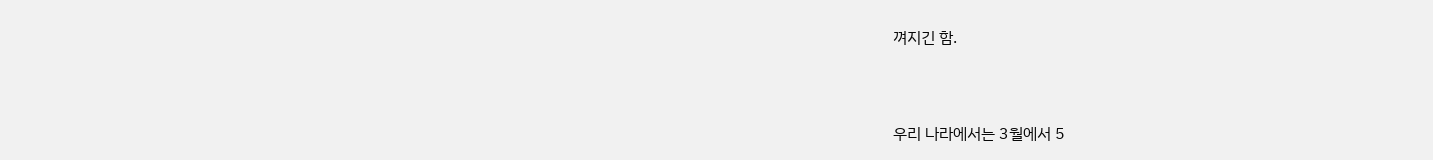껴지긴 함.



우리 나라에서는 3월에서 5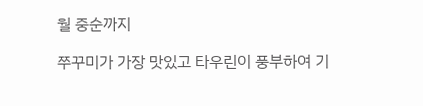월 중순까지

쭈꾸미가 가장 맛있고 타우린이 풍부하여 기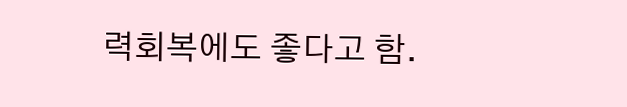력회복에도 좋다고 함.